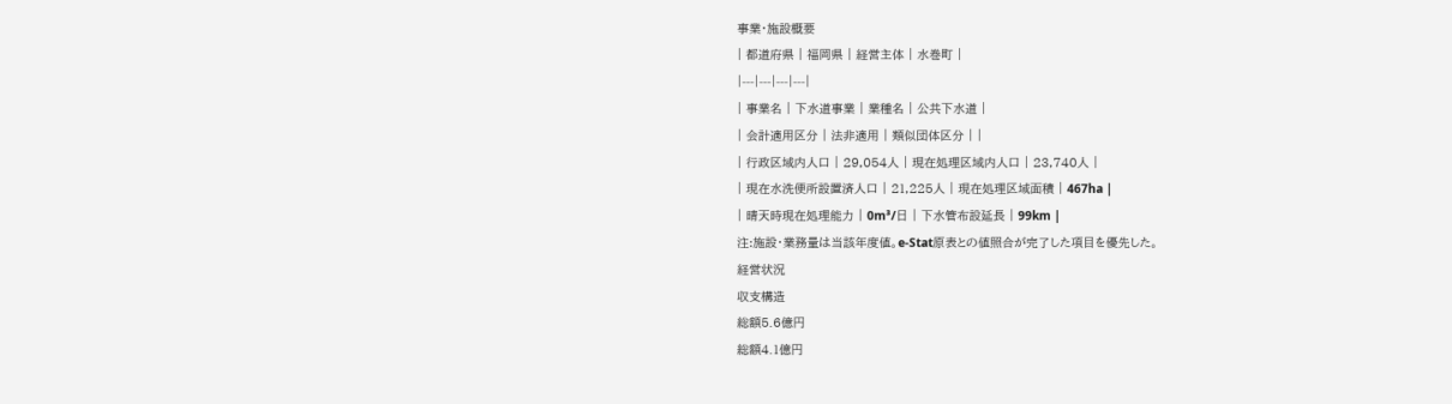事業・施設概要
| 都道府県 | 福岡県 | 経営主体 | 水巻町 |
|---|---|---|---|
| 事業名 | 下水道事業 | 業種名 | 公共下水道 |
| 会計適用区分 | 法非適用 | 類似団体区分 | |
| 行政区域内人口 | 29,054人 | 現在処理区域内人口 | 23,740人 |
| 現在水洗便所設置済人口 | 21,225人 | 現在処理区域面積 | 467ha |
| 晴天時現在処理能力 | 0m³/日 | 下水管布設延長 | 99km |
注:施設・業務量は当該年度値。e-Stat原表との値照合が完了した項目を優先した。
経営状況
収支構造
総額5.6億円
総額4.1億円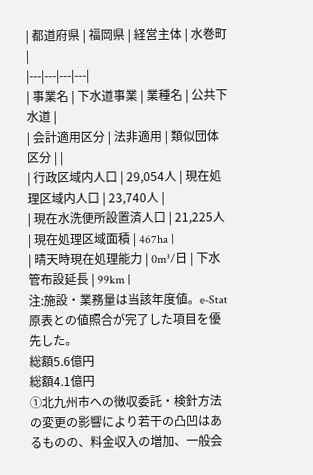| 都道府県 | 福岡県 | 経営主体 | 水巻町 |
|---|---|---|---|
| 事業名 | 下水道事業 | 業種名 | 公共下水道 |
| 会計適用区分 | 法非適用 | 類似団体区分 | |
| 行政区域内人口 | 29,054人 | 現在処理区域内人口 | 23,740人 |
| 現在水洗便所設置済人口 | 21,225人 | 現在処理区域面積 | 467ha |
| 晴天時現在処理能力 | 0m³/日 | 下水管布設延長 | 99km |
注:施設・業務量は当該年度値。e-Stat原表との値照合が完了した項目を優先した。
総額5.6億円
総額4.1億円
①北九州市への徴収委託・検針方法の変更の影響により若干の凸凹はあるものの、料金収入の増加、一般会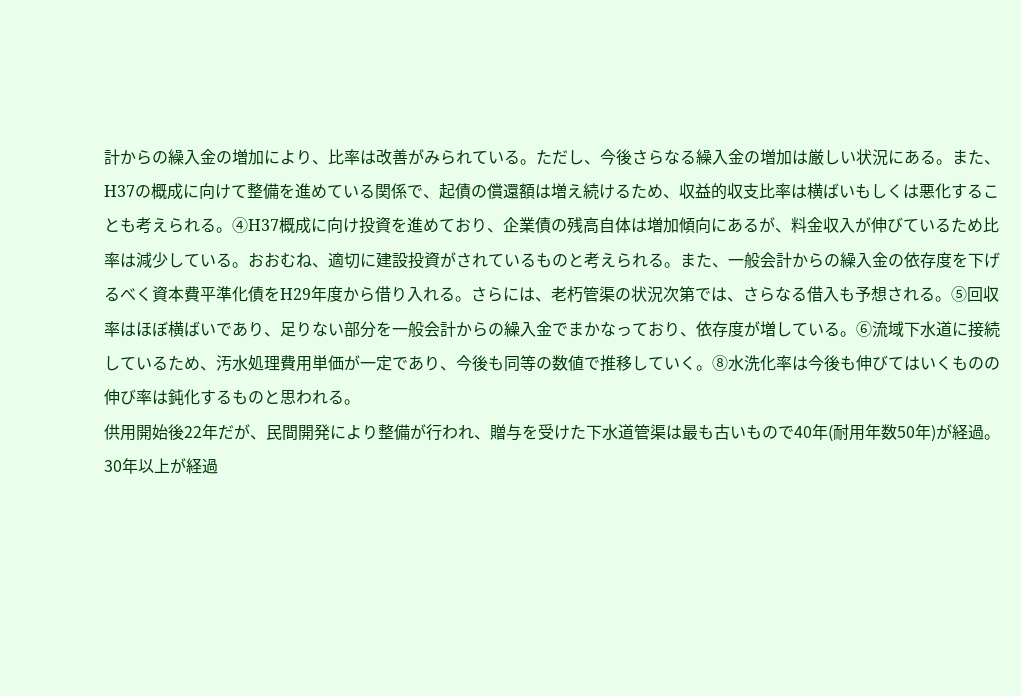計からの繰入金の増加により、比率は改善がみられている。ただし、今後さらなる繰入金の増加は厳しい状況にある。また、H37の概成に向けて整備を進めている関係で、起債の償還額は増え続けるため、収益的収支比率は横ばいもしくは悪化することも考えられる。④H37概成に向け投資を進めており、企業債の残高自体は増加傾向にあるが、料金収入が伸びているため比率は減少している。おおむね、適切に建設投資がされているものと考えられる。また、一般会計からの繰入金の依存度を下げるべく資本費平準化債をH29年度から借り入れる。さらには、老朽管渠の状況次第では、さらなる借入も予想される。⑤回収率はほぼ横ばいであり、足りない部分を一般会計からの繰入金でまかなっており、依存度が増している。⑥流域下水道に接続しているため、汚水処理費用単価が一定であり、今後も同等の数値で推移していく。⑧水洗化率は今後も伸びてはいくものの伸び率は鈍化するものと思われる。
供用開始後22年だが、民間開発により整備が行われ、贈与を受けた下水道管渠は最も古いもので40年(耐用年数50年)が経過。30年以上が経過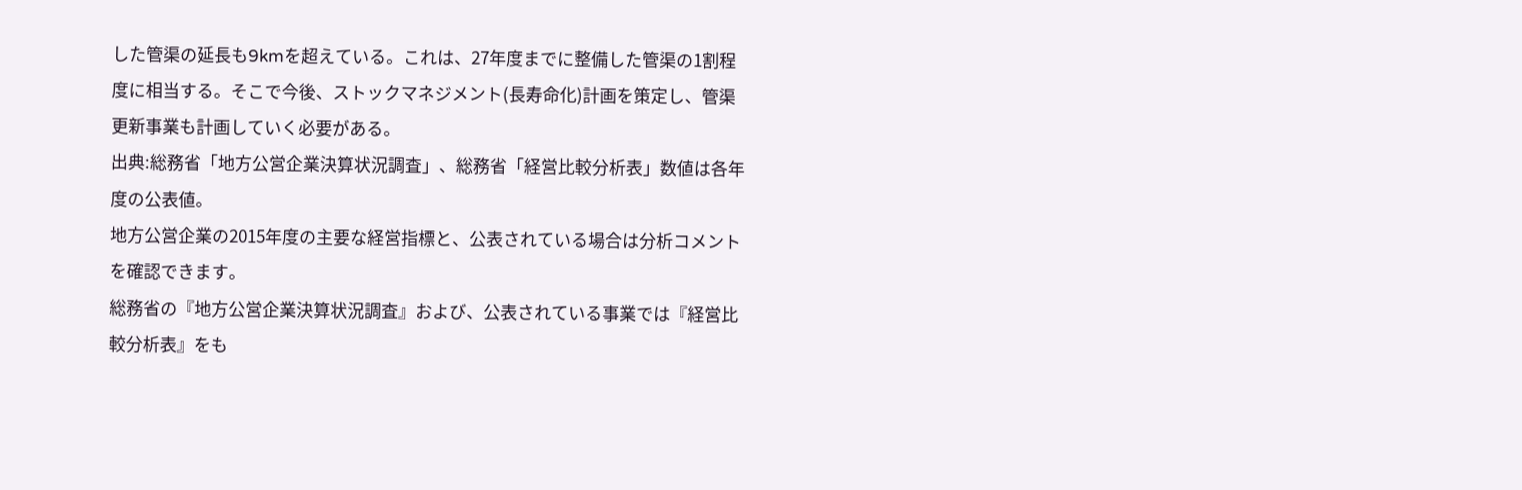した管渠の延長も9kmを超えている。これは、27年度までに整備した管渠の1割程度に相当する。そこで今後、ストックマネジメント(長寿命化)計画を策定し、管渠更新事業も計画していく必要がある。
出典:総務省「地方公営企業決算状況調査」、総務省「経営比較分析表」数値は各年度の公表値。
地方公営企業の2015年度の主要な経営指標と、公表されている場合は分析コメントを確認できます。
総務省の『地方公営企業決算状況調査』および、公表されている事業では『経営比較分析表』をも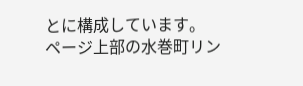とに構成しています。
ページ上部の水巻町リン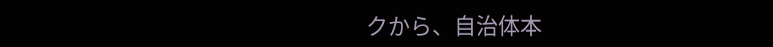クから、自治体本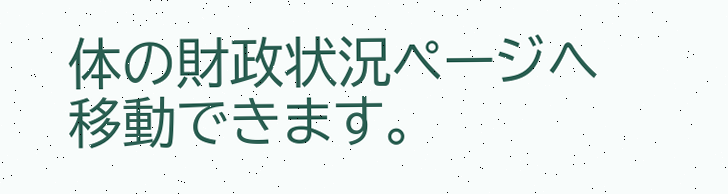体の財政状況ページへ移動できます。